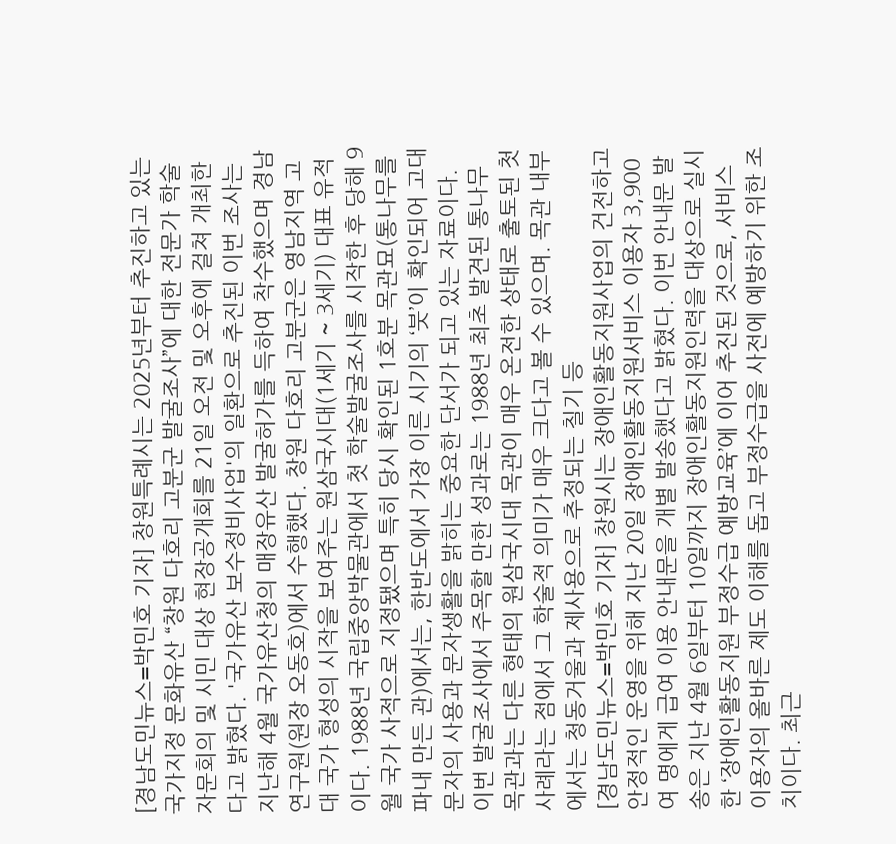[경남도민뉴스=박민호 기자] 창원특례시는 2025년부터 추진하고 있는 국가지정 문화유산 “창원 다호리 고분군 발굴조사”에 대한 전문가 학술자문회의 및 시민 대상 현장공개회를 21일 오전 및 오후에 걸쳐 개최한다고 밝혔다. '국가유산 보수정비사업'의 일환으로 추진된 이번 조사는 지난해 4월 국가유산청의 매장유산 발굴허가를 득하여 착수했으며 경남연구원(원장 오동호)에서 수행했다. 창원 다호리 고분군은 영남지역 고대 국가 형성의 시작을 보여주는 원삼국시대(1세기 ~ 3세기) 대표 유적이다. 1988년 국립중앙박물관에서 첫 학술발굴조사를 시작한 후 당해 9월 국가 사적으로 지정됐으며 특히 당시 확인된 1호분 목관묘(통나무를 파내 만든 관)에서는, 한반도에서 가장 이른 시기의 ‘붓’이 확인되어 고대 문자의 사용과 문자생활을 밝히는 중요한 단서가 되고 있는 자료이다. 이번 발굴조사에서 주목할 만한 성과로는 1988년 최초 발견된 통나무 목관과는 다른 형태의 원삼국시대 목관이 매우 온전한 상태로 출토된 첫 사례라는 점에서 그 학술적 의미가 매우 크다고 볼 수 있으며. 목관 내부에서는 청동거울과 제사용으로 추정되는 칠기 등
[경남도민뉴스=박민호 기자] 창원시는 장애인활동지원사업의 건전하고 안정적인 운영을 위해 지난 20일 장애인활동지원서비스 이용자 3,900여 명에게 급여 이용 안내문을 개별 발송했다고 밝혔다. 이번 안내문 발송은 지난 4월 6일부터 10일까지 장애인활동지원인력을 대상으로 실시한 ‘장애인활동지원 부정수급 예방교육’에 이어 추진된 것으로, 서비스 이용자의 올바른 제도 이해를 돕고 부정수급을 사전에 예방하기 위한 조치이다. 최근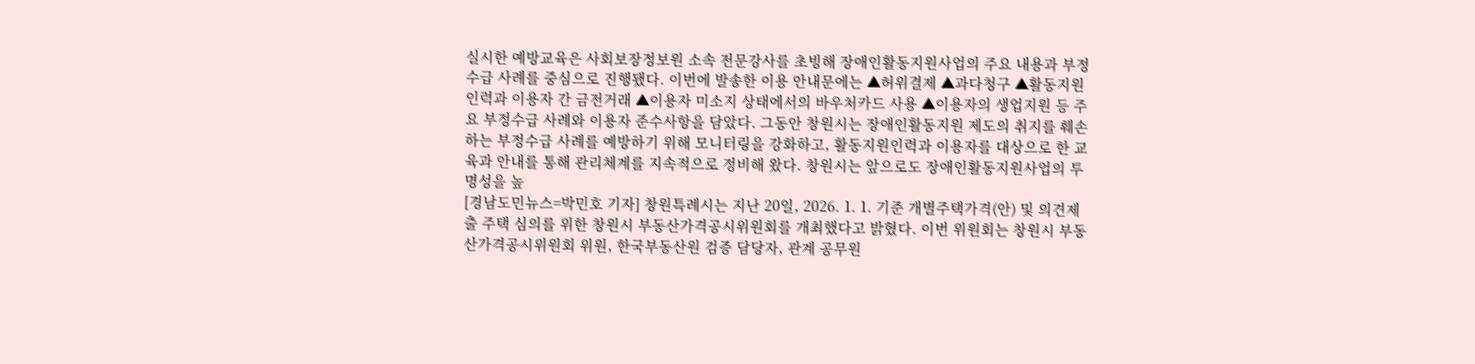실시한 예방교육은 사회보장정보원 소속 전문강사를 초빙해 장애인활동지원사업의 주요 내용과 부정수급 사례를 중심으로 진행됐다. 이번에 발송한 이용 안내문에는 ▲허위결제 ▲과다청구 ▲활동지원인력과 이용자 간 금전거래 ▲이용자 미소지 상태에서의 바우처카드 사용 ▲이용자의 생업지원 등 주요 부정수급 사례와 이용자 준수사항을 담았다. 그동안 창원시는 장애인활동지원 제도의 취지를 훼손하는 부정수급 사례를 예방하기 위해 모니터링을 강화하고, 활동지원인력과 이용자를 대상으로 한 교육과 안내를 통해 관리체계를 지속적으로 정비해 왔다. 창원시는 앞으로도 장애인활동지원사업의 투명성을 높
[경남도민뉴스=박민호 기자] 창원특례시는 지난 20일, 2026. 1. 1. 기준 개별주택가격(안) 및 의견제출 주택 심의를 위한 창원시 부동산가격공시위원회를 개최했다고 밝혔다. 이번 위원회는 창원시 부동산가격공시위원회 위원, 한국부동산원 검증 담당자, 관계 공무원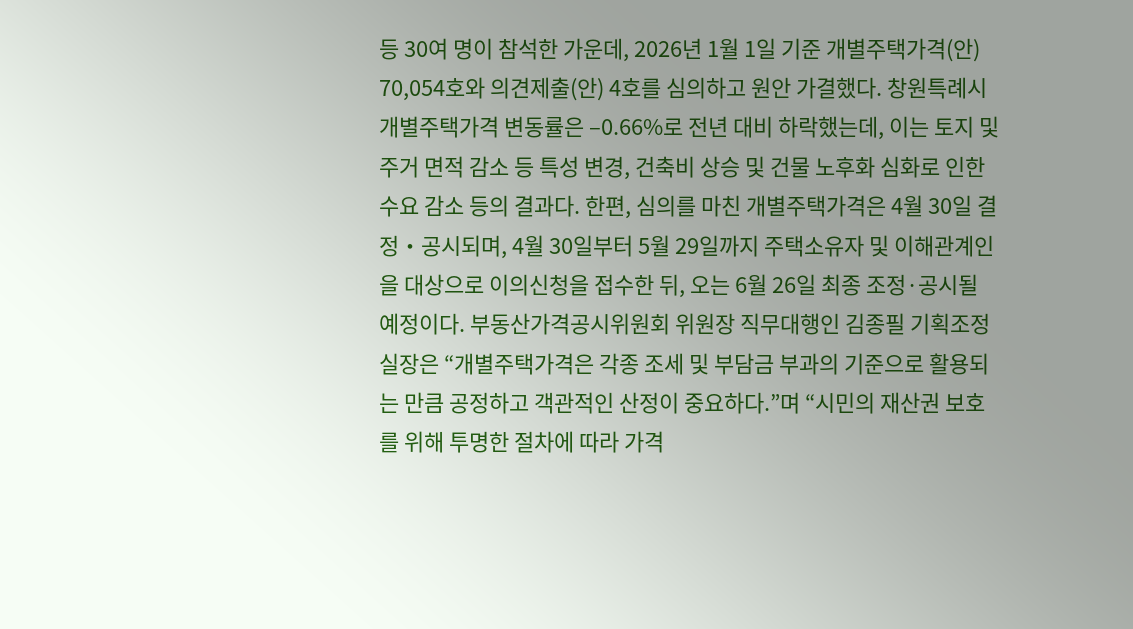등 30여 명이 참석한 가운데, 2026년 1월 1일 기준 개별주택가격(안) 70,054호와 의견제출(안) 4호를 심의하고 원안 가결했다. 창원특례시 개별주택가격 변동률은 –0.66%로 전년 대비 하락했는데, 이는 토지 및 주거 면적 감소 등 특성 변경, 건축비 상승 및 건물 노후화 심화로 인한 수요 감소 등의 결과다. 한편, 심의를 마친 개별주택가격은 4월 30일 결정‧공시되며, 4월 30일부터 5월 29일까지 주택소유자 및 이해관계인을 대상으로 이의신청을 접수한 뒤, 오는 6월 26일 최종 조정·공시될 예정이다. 부동산가격공시위원회 위원장 직무대행인 김종필 기획조정실장은 “개별주택가격은 각종 조세 및 부담금 부과의 기준으로 활용되는 만큼 공정하고 객관적인 산정이 중요하다.”며 “시민의 재산권 보호를 위해 투명한 절차에 따라 가격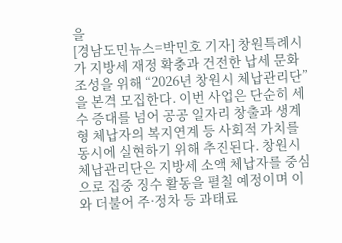을
[경남도민뉴스=박민호 기자] 창원특례시가 지방세 재정 확충과 건전한 납세 문화 조성을 위해 “2026년 창원시 체납관리단”을 본격 모집한다. 이번 사업은 단순히 세수 증대를 넘어 공공 일자리 창출과 생계형 체납자의 복지연계 등 사회적 가치를 동시에 실현하기 위해 추진된다. 창원시 체납관리단은 지방세 소액 체납자를 중심으로 집중 징수 활동을 펼칠 예정이며 이와 더불어 주·정차 등 과태료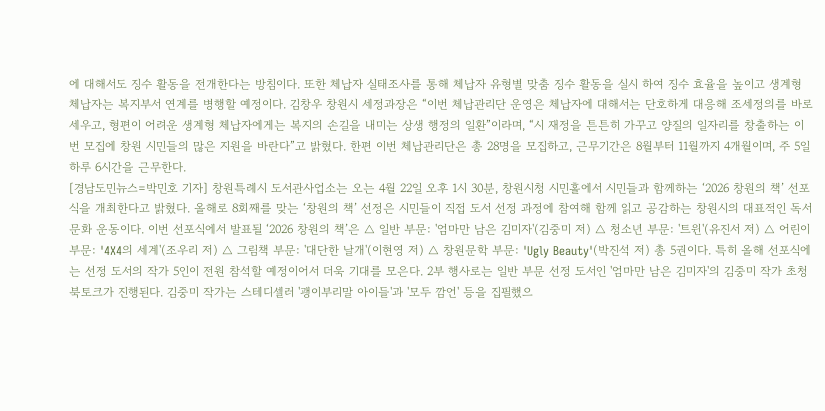에 대해서도 징수 활동을 전개한다는 방침이다. 또한 체납자 실태조사를 통해 체납자 유형별 맞춤 징수 활동을 실시 하여 징수 효율을 높이고 생계형 체납자는 복지부서 연계를 병행할 예정이다. 김창우 창원시 세정과장은 “이번 체납관리단 운영은 체납자에 대해서는 단호하게 대응해 조세정의를 바로 세우고, 형편이 어려운 생계형 체납자에게는 복지의 손길을 내미는 상생 행정의 일환”이라며, “시 재정을 튼튼히 가꾸고 양질의 일자리를 창출하는 이번 모집에 창원 시민들의 많은 지원을 바란다”고 밝혔다. 한편 이번 체납관리단은 총 28명을 모집하고, 근무기간은 8월부터 11월까지 4개월이며, 주 5일 하루 6시간을 근무한다.
[경남도민뉴스=박민호 기자] 창원특례시 도서관사업소는 오는 4월 22일 오후 1시 30분, 창원시청 시민홀에서 시민들과 함께하는 ‘2026 창원의 책’ 선포식을 개최한다고 밝혔다. 올해로 8회째를 맞는 ‘창원의 책’ 선정은 시민들이 직접 도서 선정 과정에 참여해 함께 읽고 공감하는 창원시의 대표적인 독서 문화 운동이다. 이번 선포식에서 발표될 ‘2026 창원의 책’은 △ 일반 부문: '엄마만 남은 김미자'(김중미 저) △ 청소년 부문: '트윈'(유진서 저) △ 어린이 부문: '4X4의 세계'(조우리 저) △ 그림책 부문: '대단한 날개'(이현영 저) △ 창원문학 부문: 'Ugly Beauty'(박진석 저) 총 5권이다. 특히 올해 선포식에는 선정 도서의 작가 5인이 전원 참석할 예정이어서 더욱 기대를 모은다. 2부 행사로는 일반 부문 선정 도서인 '엄마만 남은 김미자'의 김중미 작가 초청 북토크가 진행된다. 김중미 작가는 스테디셀러 '괭이부리말 아이들'과 '모두 깜언' 등을 집필했으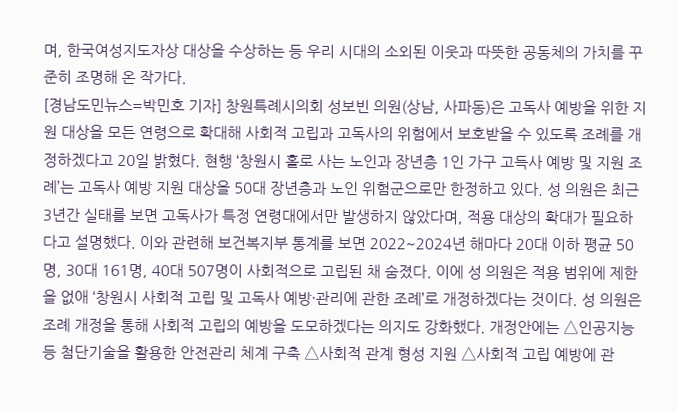며, 한국여성지도자상 대상을 수상하는 등 우리 시대의 소외된 이웃과 따뜻한 공동체의 가치를 꾸준히 조명해 온 작가다.
[경남도민뉴스=박민호 기자] 창원특례시의회 성보빈 의원(상남, 사파동)은 고독사 예방을 위한 지원 대상을 모든 연령으로 확대해 사회적 고립과 고독사의 위험에서 보호받을 수 있도록 조례를 개정하겠다고 20일 밝혔다. 현행 ‘창원시 홀로 사는 노인과 장년층 1인 가구 고득사 예방 및 지원 조례’는 고독사 예방 지원 대상을 50대 장년층과 노인 위험군으로만 한정하고 있다. 성 의원은 최근 3년간 실태를 보면 고독사가 특정 연령대에서만 발생하지 않았다며, 적용 대상의 확대가 필요하다고 설명했다. 이와 관련해 보건복지부 통계를 보면 2022~2024년 해마다 20대 이하 평균 50명, 30대 161명, 40대 507명이 사회적으로 고립된 채 숨졌다. 이에 성 의원은 적용 범위에 제한을 없애 ‘창원시 사회적 고립 및 고독사 예방·관리에 관한 조례’로 개정하겠다는 것이다. 성 의원은 조례 개정을 통해 사회적 고립의 예방을 도모하겠다는 의지도 강화했다. 개정안에는 △인공지능 등 첨단기술을 활용한 안전관리 체계 구축 △사회적 관계 형성 지원 △사회적 고립 예방에 관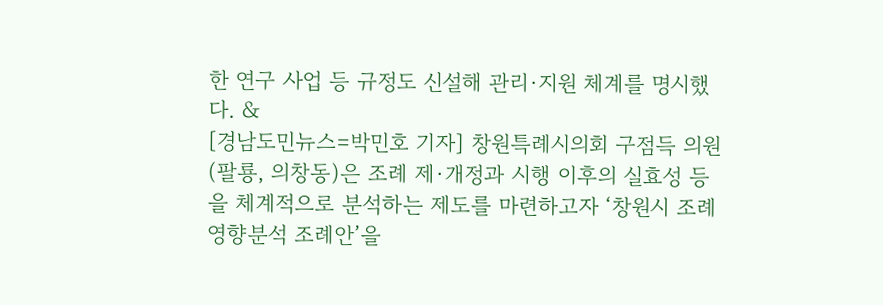한 연구 사업 등 규정도 신설해 관리·지원 체계를 명시했다. &
[경남도민뉴스=박민호 기자] 창원특례시의회 구점득 의원(팔룡, 의창동)은 조례 제·개정과 시행 이후의 실효성 등을 체계적으로 분석하는 제도를 마련하고자 ‘창원시 조례영향분석 조례안’을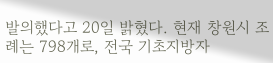발의했다고 20일 밝혔다. 현재 창원시 조례는 798개로, 전국 기초지방자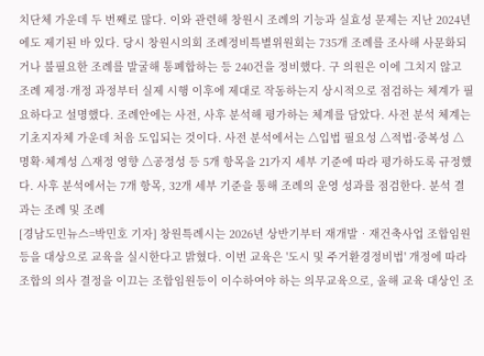치단체 가운데 두 번째로 많다. 이와 관련해 창원시 조례의 기능과 실효성 문제는 지난 2024년에도 제기된 바 있다. 당시 창원시의회 조례정비특별위원회는 735개 조례를 조사해 사문화되거나 불필요한 조례를 발굴해 통폐합하는 등 240건을 정비했다. 구 의원은 이에 그치지 않고 조례 제정·개정 과정부터 실제 시행 이후에 제대로 작동하는지 상시적으로 점검하는 체계가 필요하다고 설명했다. 조례안에는 사전, 사후 분석해 평가하는 체계를 담았다. 사전 분석 체계는 기초지자체 가운데 처음 도입되는 것이다. 사전 분석에서는 △입법 필요성 △적법·중복성 △명확·체계성 △재정 영향 △공정성 등 5개 항목을 21가지 세부 기준에 따라 평가하도록 규정했다. 사후 분석에서는 7개 항목, 32개 세부 기준을 통해 조례의 운영 성과를 점검한다. 분석 결과는 조례 및 조례
[경남도민뉴스=박민호 기자] 창원특례시는 2026년 상반기부터 재개발‧재건축사업 조합임원 등을 대상으로 교육을 실시한다고 밝혔다. 이번 교육은 '도시 및 주거환경정비법' 개정에 따라 조합의 의사 결정을 이끄는 조합임원등이 이수하여야 하는 의무교육으로, 올해 교육 대상인 조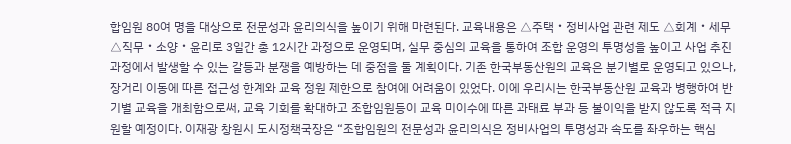합임원 80여 명을 대상으로 전문성과 윤리의식을 높이기 위해 마련된다. 교육내용은 △주택‧정비사업 관련 제도 △회계‧세무 △직무‧소양‧윤리로 3일간 총 12시간 과정으로 운영되며, 실무 중심의 교육을 통하여 조합 운영의 투명성을 높이고 사업 추진 과정에서 발생할 수 있는 갈등과 분쟁을 예방하는 데 중점을 둘 계획이다. 기존 한국부동산원의 교육은 분기별로 운영되고 있으나, 장거리 이동에 따른 접근성 한계와 교육 정원 제한으로 참여에 어려움이 있었다. 이에 우리시는 한국부동산원 교육과 병행하여 반기별 교육을 개최함으로써, 교육 기회를 확대하고 조합임원등이 교육 미이수에 따른 과태료 부과 등 불이익을 받지 않도록 적극 지원할 예정이다. 이재광 창원시 도시정책국장은 “조합임원의 전문성과 윤리의식은 정비사업의 투명성과 속도를 좌우하는 핵심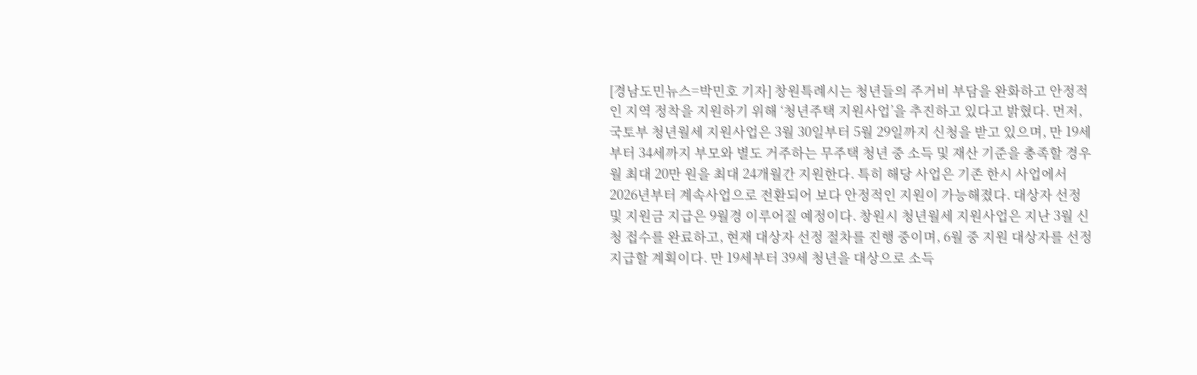[경남도민뉴스=박민호 기자] 창원특례시는 청년들의 주거비 부담을 완화하고 안정적인 지역 정착을 지원하기 위해 ‘청년주택 지원사업’을 추진하고 있다고 밝혔다. 먼저, 국토부 청년월세 지원사업은 3월 30일부터 5월 29일까지 신청을 받고 있으며, 만 19세부터 34세까지 부모와 별도 거주하는 무주택 청년 중 소득 및 재산 기준을 충족할 경우 월 최대 20만 원을 최대 24개월간 지원한다. 특히 해당 사업은 기존 한시 사업에서 2026년부터 계속사업으로 전환되어 보다 안정적인 지원이 가능해졌다. 대상자 선정 및 지원금 지급은 9월경 이루어질 예정이다. 창원시 청년월세 지원사업은 지난 3월 신청 접수를 완료하고, 현재 대상자 선정 절차를 진행 중이며, 6월 중 지원 대상자를 선정지급할 계획이다. 만 19세부터 39세 청년을 대상으로 소득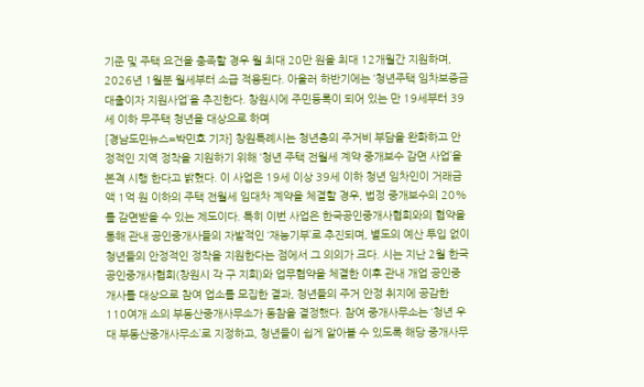기준 및 주택 요건을 충족할 경우 월 최대 20만 원을 최대 12개월간 지원하며, 2026년 1월분 월세부터 소급 적용된다. 아울러 하반기에는 ‘청년주택 임차보증금 대출이자 지원사업’을 추진한다. 창원시에 주민등록이 되어 있는 만 19세부터 39세 이하 무주택 청년을 대상으로 하며
[경남도민뉴스=박민호 기자] 창원특례시는 청년층의 주거비 부담을 완화하고 안정적인 지역 정착을 지원하기 위해 ‘청년 주택 전월세 계약 중개보수 감면 사업’을 본격 시행 한다고 밝혔다. 이 사업은 19세 이상 39세 이하 청년 임차인이 거래금액 1억 원 이하의 주택 전월세 임대차 계약을 체결할 경우, 법정 중개보수의 20%를 감면받을 수 있는 제도이다. 특히 이번 사업은 한국공인중개사협회와의 협약을 통해 관내 공인중개사들의 자발적인 ‘재능기부’로 추진되며, 별도의 예산 투입 없이 청년들의 안정적인 정착을 지원한다는 점에서 그 의의가 크다. 시는 지난 2월 한국공인중개사협회(창원시 각 구 지회)와 업무협약을 체결한 이후 관내 개업 공인중개사를 대상으로 참여 업소를 모집한 결과, 청년들의 주거 안정 취지에 공감한 110여개 소의 부동산중개사무소가 동참을 결정했다. 참여 중개사무소는 ‘청년 우대 부동산중개사무소’로 지정하고, 청년들이 쉽게 알아볼 수 있도록 해당 중개사무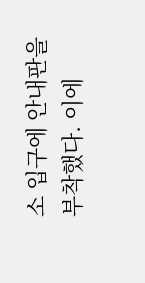소 입구에 안내판을 부착했다. 이에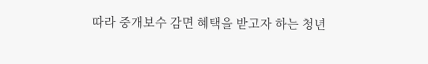따라 중개보수 감면 혜택을 받고자 하는 청년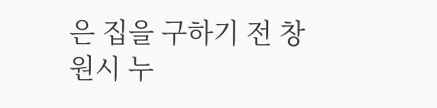은 집을 구하기 전 창원시 누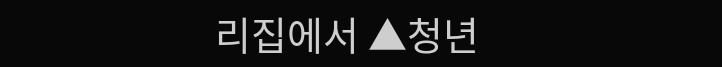리집에서 ▲청년